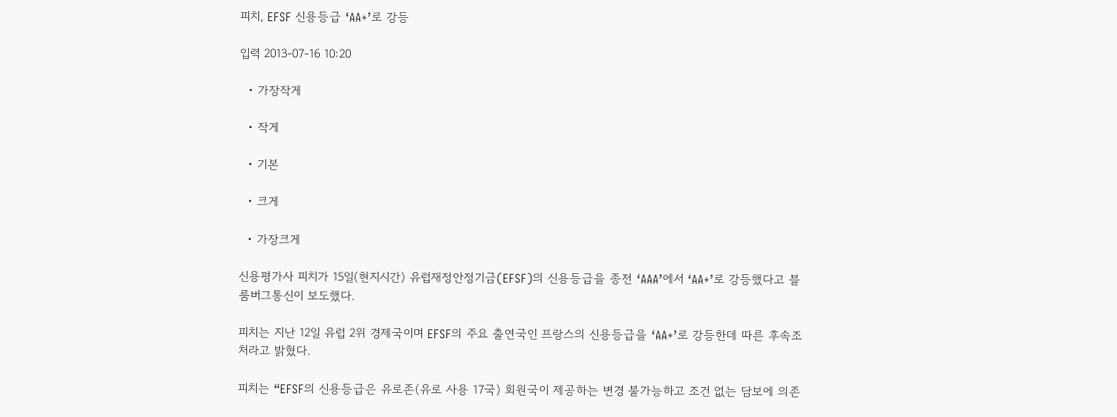피치, EFSF 신용등급 ‘AA+’로 강등

입력 2013-07-16 10:20

  • 가장작게

  • 작게

  • 기본

  • 크게

  • 가장크게

신용평가사 피치가 15일(현지시간) 유럽재정안정기금(EFSF)의 신용등급을 종전 ‘AAA’에서 ‘AA+’로 강등했다고 블룸버그통신이 보도했다.

피치는 지난 12일 유럽 2위 경제국이며 EFSF의 주요 출연국인 프랑스의 신용등급을 ‘AA+’로 강등한데 따른 후속조처라고 밝혔다.

피치는 “EFSF의 신용등급은 유로존(유로 사용 17국) 회원국이 제공하는 변경 불가능하고 조건 없는 담보에 의존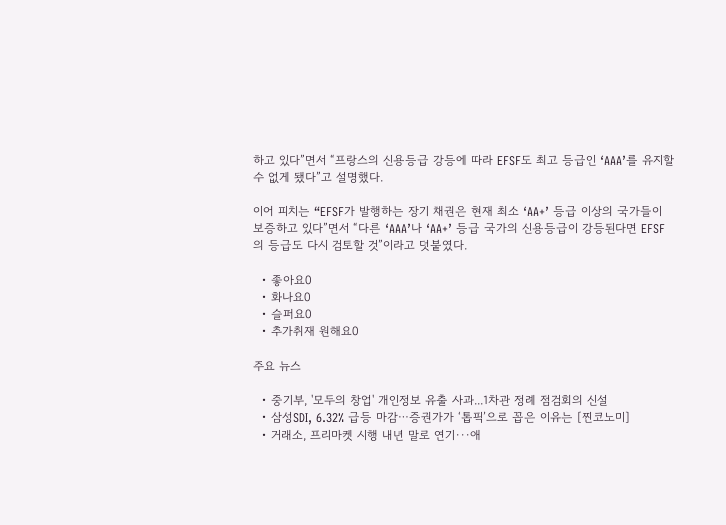하고 있다”면서 “프랑스의 신용등급 강등에 따라 EFSF도 최고 등급인 ‘AAA’를 유지할 수 없게 됐다”고 설명했다.

이어 피치는 “EFSF가 발행하는 장기 채권은 현재 최소 ‘AA+’ 등급 이상의 국가들이 보증하고 있다”면서 “다른 ‘AAA’나 ‘AA+’ 등급 국가의 신용등급이 강등된다면 EFSF의 등급도 다시 검토할 것”이라고 덧붙였다.

  • 좋아요0
  • 화나요0
  • 슬퍼요0
  • 추가취재 원해요0

주요 뉴스

  • 중기부, '모두의 창업' 개인정보 유출 사과...1차관 정례 점검회의 신설
  • 삼성SDI, 6.32% 급등 마감⋯증권가가 ‘톱픽’으로 꼽은 이유는 [찐코노미]
  • 거래소, 프리마켓 시행 내년 말로 연기···애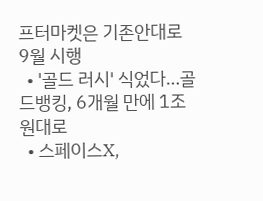프터마켓은 기존안대로 9월 시행
  • '골드 러시' 식었다…골드뱅킹, 6개월 만에 1조원대로
  • 스페이스X,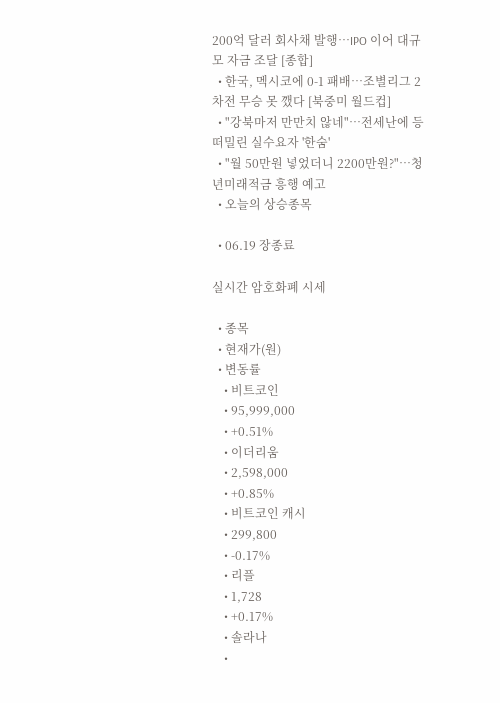200억 달러 회사채 발행⋯IPO 이어 대규모 자금 조달 [종합]
  • 한국, 멕시코에 0-1 패배⋯조별리그 2차전 무승 못 깼다 [북중미 월드컵]
  • "강북마저 만만치 않네"⋯전세난에 등 떠밀린 실수요자 '한숨'
  • "월 50만원 넣었더니 2200만원?"…청년미래적금 흥행 예고
  • 오늘의 상승종목

  • 06.19 장종료

실시간 암호화폐 시세

  • 종목
  • 현재가(원)
  • 변동률
    • 비트코인
    • 95,999,000
    • +0.51%
    • 이더리움
    • 2,598,000
    • +0.85%
    • 비트코인 캐시
    • 299,800
    • -0.17%
    • 리플
    • 1,728
    • +0.17%
    • 솔라나
    •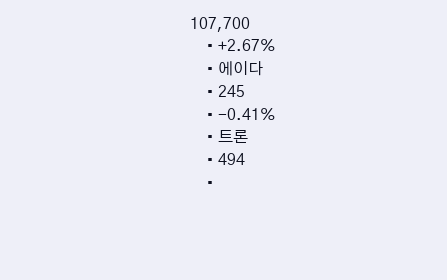107,700
    • +2.67%
    • 에이다
    • 245
    • -0.41%
    • 트론
    • 494
    •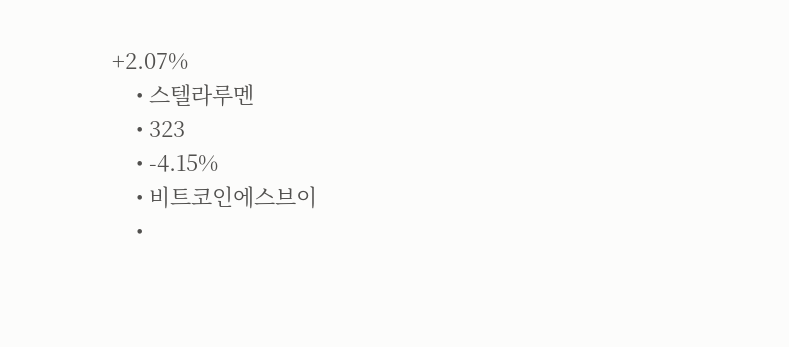+2.07%
    • 스텔라루멘
    • 323
    • -4.15%
    • 비트코인에스브이
    •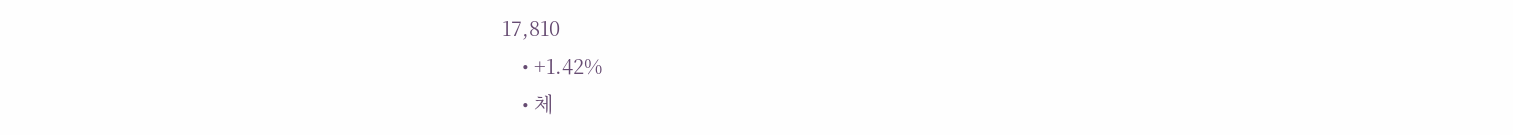17,810
    • +1.42%
    • 체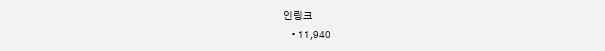인링크
    • 11,940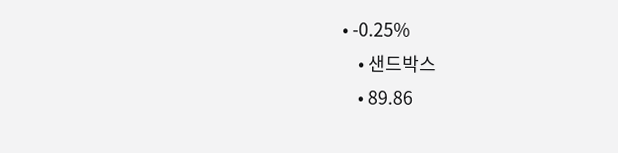• -0.25%
    • 샌드박스
    • 89.86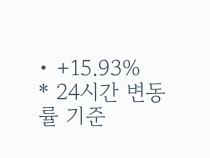• +15.93%
* 24시간 변동률 기준